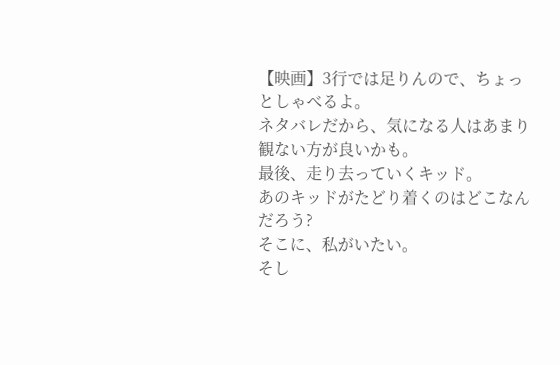【映画】3行では足りんので、ちょっとしゃべるよ。
ネタバレだから、気になる人はあまり観ない方が良いかも。
最後、走り去っていくキッド。
あのキッドがたどり着くのはどこなんだろう?
そこに、私がいたい。
そし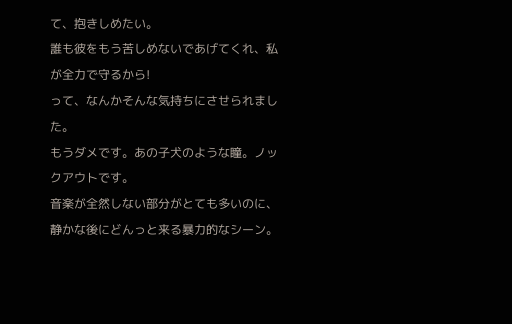て、抱きしめたい。
誰も彼をもう苦しめないであげてくれ、私が全力で守るから!
って、なんかそんな気持ちにさせられました。
もうダメです。あの子犬のような瞳。ノックアウトです。
音楽が全然しない部分がとても多いのに、静かな後にどんっと来る暴力的なシーン。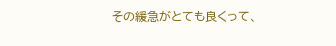その緩急がとても良くって、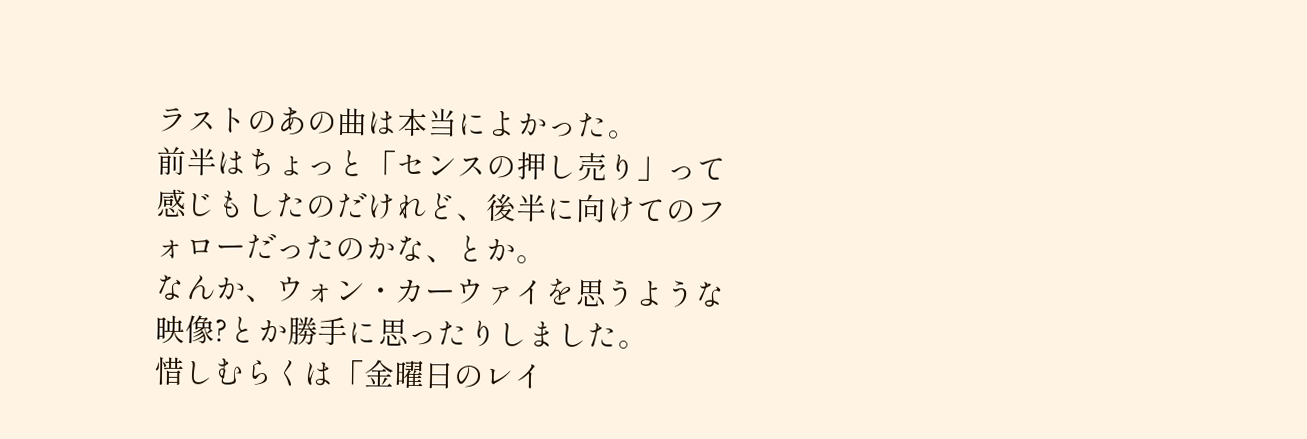ラストのあの曲は本当によかった。
前半はちょっと「センスの押し売り」って感じもしたのだけれど、後半に向けてのフォローだったのかな、とか。
なんか、ウォン・カーウァイを思うような映像?とか勝手に思ったりしました。
惜しむらくは「金曜日のレイ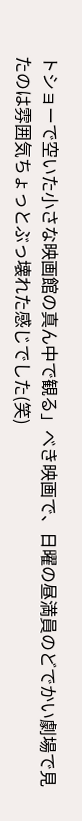トショーで空いた小さな映画館の真ん中で観る」べき映画で、日曜の昼満員のどでかい劇場で見たのは雰囲気ちょっとぶっ壊れた感じでした(笑)